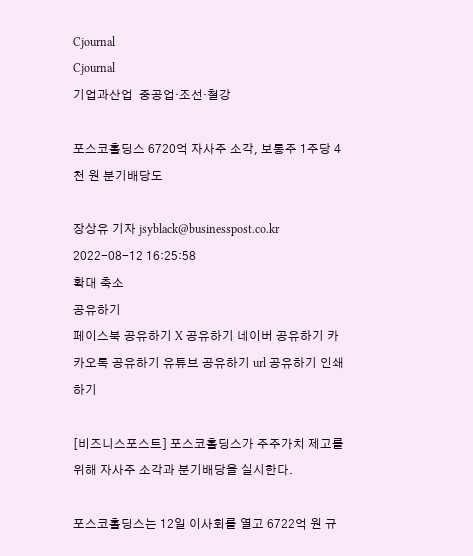Cjournal
Cjournal
기업과산업  중공업·조선·철강

포스코홀딩스 6720억 자사주 소각, 보통주 1주당 4천 원 분기배당도

장상유 기자 jsyblack@businesspost.co.kr 2022-08-12 16:25:58
확대 축소
공유하기
페이스북 공유하기 X 공유하기 네이버 공유하기 카카오톡 공유하기 유튜브 공유하기 url 공유하기 인쇄하기

[비즈니스포스트] 포스코홀딩스가 주주가치 제고를 위해 자사주 소각과 분기배당을 실시한다.

포스코홀딩스는 12일 이사회를 열고 6722억 원 규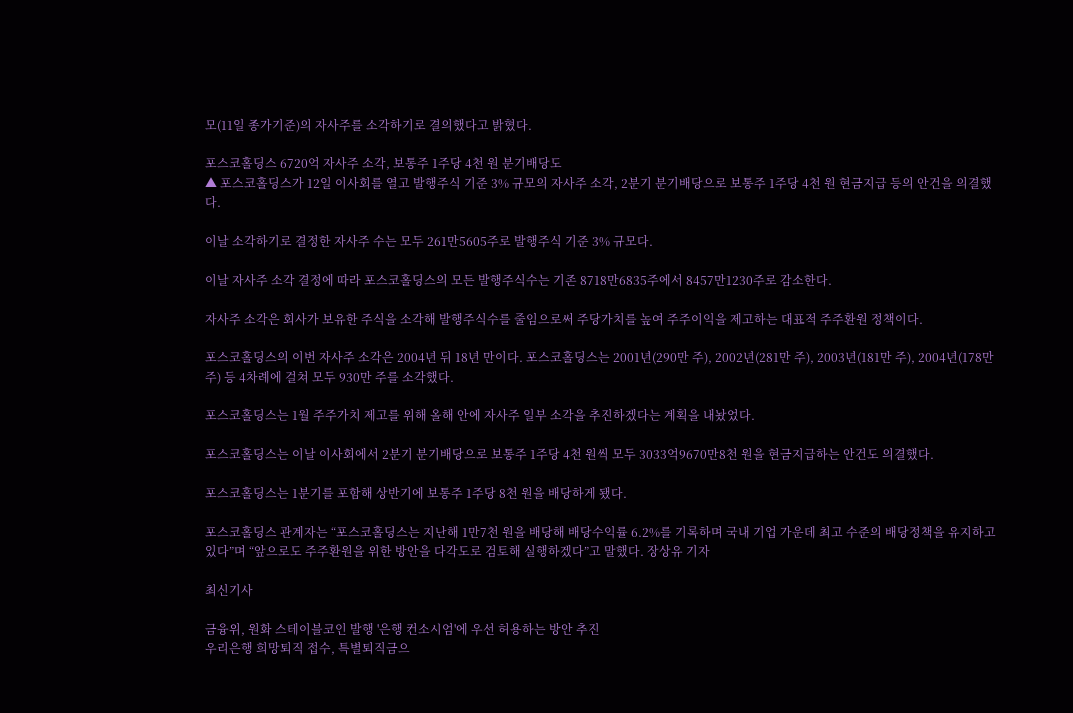모(11일 종가기준)의 자사주를 소각하기로 결의했다고 밝혔다.

포스코홀딩스 6720억 자사주 소각, 보통주 1주당 4천 원 분기배당도
▲ 포스코홀딩스가 12일 이사회를 열고 발행주식 기준 3% 규모의 자사주 소각, 2분기 분기배당으로 보통주 1주당 4천 원 현금지급 등의 안건을 의결했다.

이날 소각하기로 결정한 자사주 수는 모두 261만5605주로 발행주식 기준 3% 규모다.

이날 자사주 소각 결정에 따라 포스코홀딩스의 모든 발행주식수는 기존 8718만6835주에서 8457만1230주로 감소한다.

자사주 소각은 회사가 보유한 주식을 소각해 발행주식수를 줄임으로써 주당가치를 높여 주주이익을 제고하는 대표적 주주환원 정책이다.

포스코홀딩스의 이번 자사주 소각은 2004년 뒤 18년 만이다. 포스코홀딩스는 2001년(290만 주), 2002년(281만 주), 2003년(181만 주), 2004년(178만 주) 등 4차례에 걸쳐 모두 930만 주를 소각했다.

포스코홀딩스는 1월 주주가치 제고를 위해 올해 안에 자사주 일부 소각을 추진하겠다는 계획을 내놨었다.

포스코홀딩스는 이날 이사회에서 2분기 분기배당으로 보통주 1주당 4천 원씩 모두 3033억9670만8천 원을 현금지급하는 안건도 의결했다.

포스코홀딩스는 1분기를 포함해 상반기에 보통주 1주당 8천 원을 배당하게 됐다.

포스코홀딩스 관계자는 “포스코홀딩스는 지난해 1만7천 원을 배당해 배당수익률 6.2%를 기록하며 국내 기업 가운데 최고 수준의 배당정책을 유지하고 있다”며 “앞으로도 주주환원을 위한 방안을 다각도로 검토해 실행하겠다”고 말했다. 장상유 기자

최신기사

금융위, 원화 스테이블코인 발행 '은행 컨소시엄'에 우선 허용하는 방안 추진
우리은행 희망퇴직 접수, 특별퇴직금으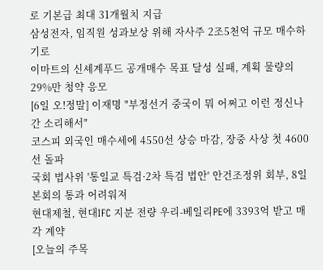로 기본급 최대 31개월치 지급
삼성전자, 임직원 성과보상 위해 자사주 2조5천억 규모 매수하기로
이마트의 신셰계푸드 공개매수 목표 달성 실패, 계획 물량의 29%만 청약 응모
[6일 오!정말] 이재명 "부정선거 중국이 뭐 어쩌고 이런 정신나간 소리해서"
코스피 외국인 매수세에 4550선 상승 마감, 장중 사상 첫 4600선 돌파
국회 법사위 '통일교 특검·2차 특검 법안' 안건조정위 회부, 8일 본회의 통과 어려워져
현대제철, 현대IFC 지분 전량 우리-베일리PE에 3393억 받고 매각 계약
[오늘의 주목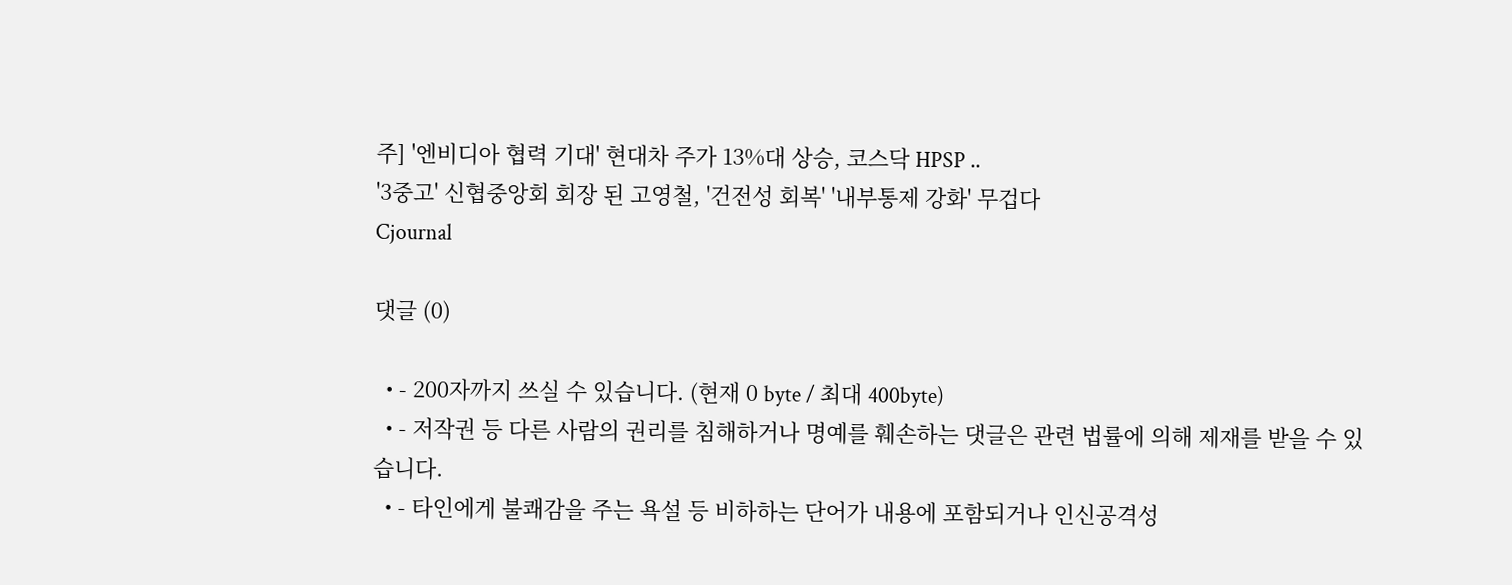주] '엔비디아 협력 기대' 현대차 주가 13%대 상승, 코스닥 HPSP ..
'3중고' 신협중앙회 회장 된 고영철, '건전성 회복' '내부통제 강화' 무겁다
Cjournal

댓글 (0)

  • - 200자까지 쓰실 수 있습니다. (현재 0 byte / 최대 400byte)
  • - 저작권 등 다른 사람의 권리를 침해하거나 명예를 훼손하는 댓글은 관련 법률에 의해 제재를 받을 수 있습니다.
  • - 타인에게 불쾌감을 주는 욕설 등 비하하는 단어가 내용에 포함되거나 인신공격성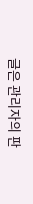글은 관리자의 판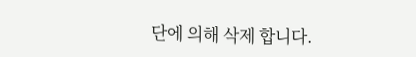단에 의해 삭제 합니다.